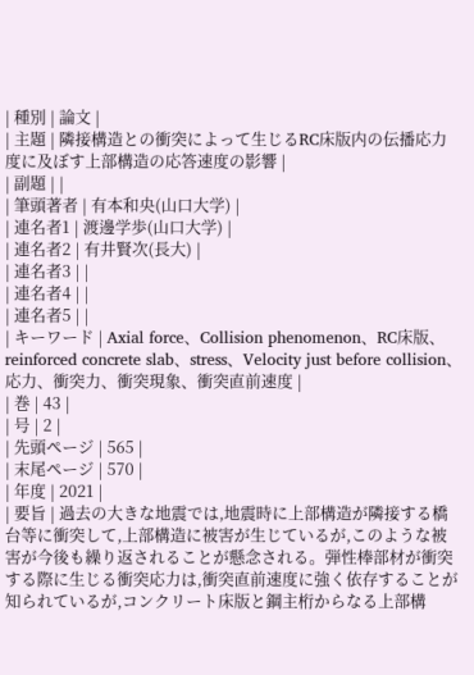| 種別 | 論文 |
| 主題 | 隣接構造との衝突によって生じるRC床版内の伝播応力度に及ぼす上部構造の応答速度の影響 |
| 副題 | |
| 筆頭著者 | 有本和央(山口大学) |
| 連名者1 | 渡邊学歩(山口大学) |
| 連名者2 | 有井賢次(長大) |
| 連名者3 | |
| 連名者4 | |
| 連名者5 | |
| キーワード | Axial force、Collision phenomenon、RC床版、reinforced concrete slab、stress、Velocity just before collision、応力、衝突力、衝突現象、衝突直前速度 |
| 巻 | 43 |
| 号 | 2 |
| 先頭ページ | 565 |
| 末尾ページ | 570 |
| 年度 | 2021 |
| 要旨 | 過去の大きな地震では,地震時に上部構造が隣接する橋台等に衝突して,上部構造に被害が生じているが,このような被害が今後も繰り返されることが懸念される。弾性棒部材が衝突する際に生じる衝突応力は,衝突直前速度に強く依存することが知られているが,コンクリート床版と鋼主桁からなる上部構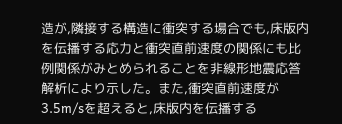造が,隣接する構造に衝突する場合でも,床版内を伝播する応力と衝突直前速度の関係にも比例関係がみとめられることを非線形地震応答解析により示した。また,衝突直前速度が3.5m/sを超えると,床版内を伝播する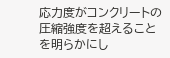応力度がコンクリートの圧縮強度を超えることを明らかにし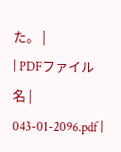た。 |
| PDFファイル名 | 043-01-2096.pdf |